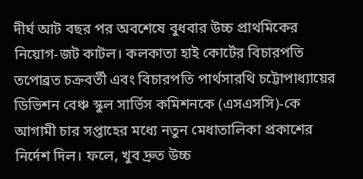দীর্ঘ আট বছর পর অবশেষে বুধবার উচ্চ প্রাথমিকের নিয়োগ-জট কাটল। কলকাতা হাই কোর্টের বিচারপতি তপোব্রত চক্রবর্তী এবং বিচারপতি পার্থসারথি চট্টোপাধ্যায়ের ডিভিশন বেঞ্চ স্কুল সার্ভিস কমিশনকে (এসএসসি)-কে আগামী চার সপ্তাহের মধ্যে নতুন মেধাতালিকা প্রকাশের নির্দেশ দিল। ফলে, খুব দ্রুত উচ্চ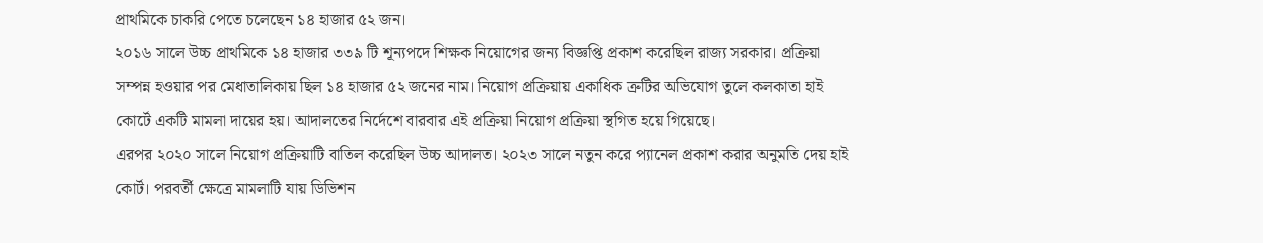প্রাথমিকে চাকরি পেতে চলেছেন ১৪ হাজার ৫২ জন।
২০১৬ সালে উচ্চ প্রাথমিকে ১৪ হাজার ৩৩৯ টি শূন্যপদে শিক্ষক নিয়োগের জন্য বিজ্ঞপ্তি প্রকাশ করেছিল রাজ্য সরকার। প্রক্রিয়া সম্পন্ন হওয়ার পর মেধাতালিকায় ছিল ১৪ হাজার ৫২ জনের নাম। নিয়োগ প্রক্রিয়ায় একাধিক ত্রুটির অভিযোগ তুলে কলকাতা হাই কোর্টে একটি মামলা দায়ের হয়। আদালতের নির্দেশে বারবার এই প্রক্রিয়া নিয়োগ প্রক্রিয়া স্থগিত হয়ে গিয়েছে।
এরপর ২০২০ সালে নিয়োগ প্রক্রিয়াটি বাতিল করেছিল উচ্চ আদালত। ২০২৩ সালে নতুন করে প্যানেল প্রকাশ করার অনুমতি দেয় হাই কোর্ট। পরবর্তী ক্ষেত্রে মামলাটি যায় ডিভিশন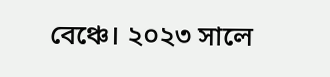বেঞ্চে। ২০২৩ সালে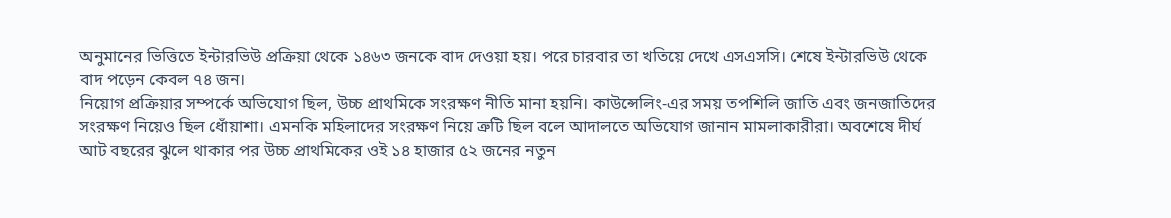অনুমানের ভিত্তিতে ইন্টারভিউ প্রক্রিয়া থেকে ১৪৬৩ জনকে বাদ দেওয়া হয়। পরে চারবার তা খতিয়ে দেখে এসএসসি। শেষে ইন্টারভিউ থেকে বাদ পড়েন কেবল ৭৪ জন।
নিয়োগ প্রক্রিয়ার সম্পর্কে অভিযোগ ছিল, উচ্চ প্রাথমিকে সংরক্ষণ নীতি মানা হয়নি। কাউন্সেলিং-এর সময় তপশিলি জাতি এবং জনজাতিদের সংরক্ষণ নিয়েও ছিল ধোঁয়াশা। এমনকি মহিলাদের সংরক্ষণ নিয়ে ত্রুটি ছিল বলে আদালতে অভিযোগ জানান মামলাকারীরা। অবশেষে দীর্ঘ আট বছরের ঝুলে থাকার পর উচ্চ প্রাথমিকের ওই ১৪ হাজার ৫২ জনের নতুন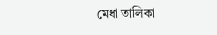মেধা তালিকা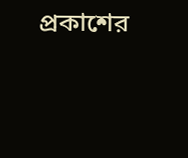প্রকাশের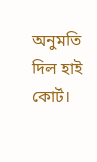অনুমতি দিল হাই কোর্ট।